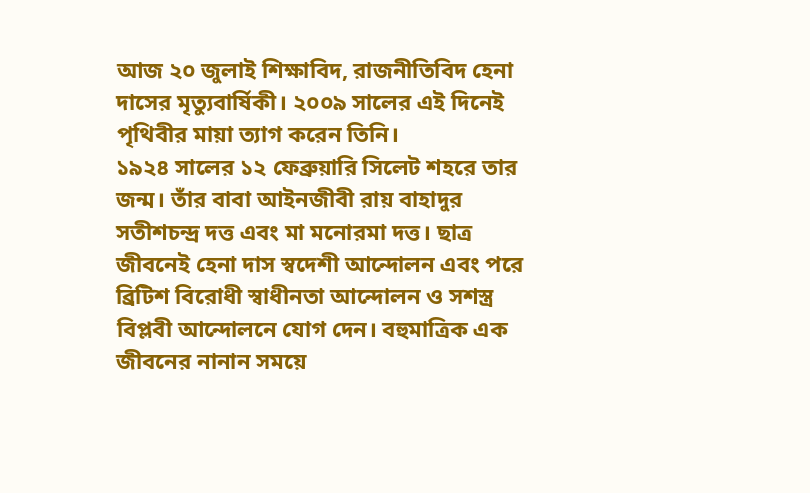আজ ২০ জুলাই শিক্ষাবিদ, রাজনীতিবিদ হেনা দাসের মৃত্যুবার্ষিকী। ২০০৯ সালের এই দিনেই পৃথিবীর মায়া ত্যাগ করেন তিনি।
১৯২৪ সালের ১২ ফেব্রুয়ারি সিলেট শহরে তার জন্ম। তাঁর বাবা আইনজীবী রায় বাহাদুর সতীশচন্দ্র দত্ত এবং মা মনোরমা দত্ত। ছাত্র জীবনেই হেনা দাস স্বদেশী আন্দোলন এবং পরে ব্রিটিশ বিরোধী স্বাধীনতা আন্দোলন ও সশস্ত্র বিপ্লবী আন্দোলনে যোগ দেন। বহুমাত্রিক এক জীবনের নানান সময়ে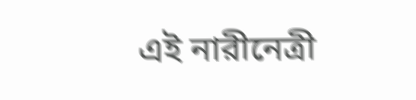এই নারীনেত্রী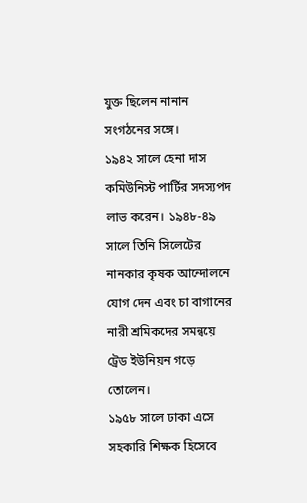যুক্ত ছিলেন নানান সংগঠনের সঙ্গে।
১৯৪২ সালে হেনা দাস কমিউনিস্ট পার্টির সদস্যপদ লাভ করেন। ১৯৪৮-৪৯ সালে তিনি সিলেটের নানকার কৃষক আন্দোলনে যোগ দেন এবং চা বাগানের নারী শ্রমিকদের সমন্বয়ে ট্রেড ইউনিয়ন গড়ে তোলেন।
১৯৫৮ সালে ঢাকা এসে সহকারি শিক্ষক হিসেবে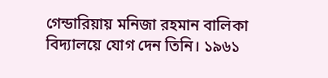গেন্ডারিয়ায় মনিজা রহমান বালিকা বিদ্যালয়ে যোগ দেন তিনি। ১৯৬১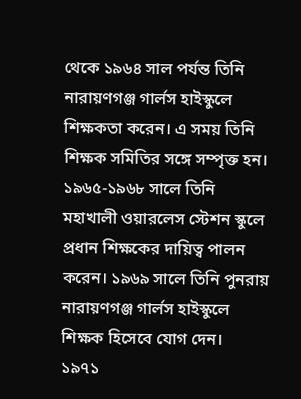থেকে ১৯৬৪ সাল পর্যন্ত তিনি নারায়ণগঞ্জ গার্লস হাইস্কুলে শিক্ষকতা করেন। এ সময় তিনি শিক্ষক সমিতির সঙ্গে সম্পৃক্ত হন। ১৯৬৫-১৯৬৮ সালে তিনি মহাখালী ওয়ারলেস স্টেশন স্কুলে প্রধান শিক্ষকের দায়িত্ব পালন করেন। ১৯৬৯ সালে তিনি পুনরায় নারায়ণগঞ্জ গার্লস হাইস্কুলে শিক্ষক হিসেবে যোগ দেন।
১৯৭১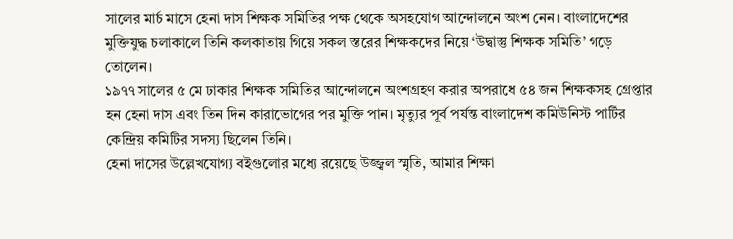সালের মার্চ মাসে হেনা দাস শিক্ষক সমিতির পক্ষ থেকে অসহযোগ আন্দোলনে অংশ নেন। বাংলাদেশের মুক্তিযুদ্ধ চলাকালে তিনি কলকাতায় গিয়ে সকল স্তরের শিক্ষকদের নিয়ে ‘উদ্বাস্তু শিক্ষক সমিতি’ গড়ে তোলেন।
১৯৭৭ সালের ৫ মে ঢাকার শিক্ষক সমিতির আন্দোলনে অংশগ্রহণ করার অপরাধে ৫৪ জন শিক্ষকসহ গ্রেপ্তার হন হেনা দাস এবং তিন দিন কারাভোগের পর মুক্তি পান। মৃত্যুর পূর্ব পর্যন্ত বাংলাদেশ কমিউনিস্ট পার্টির কেন্দ্রিয় কমিটির সদস্য ছিলেন তিনি।
হেনা দাসের উল্লেখযোগ্য বইগুলোর মধ্যে রয়েছে উজ্জ্বল স্মৃতি, আমার শিক্ষা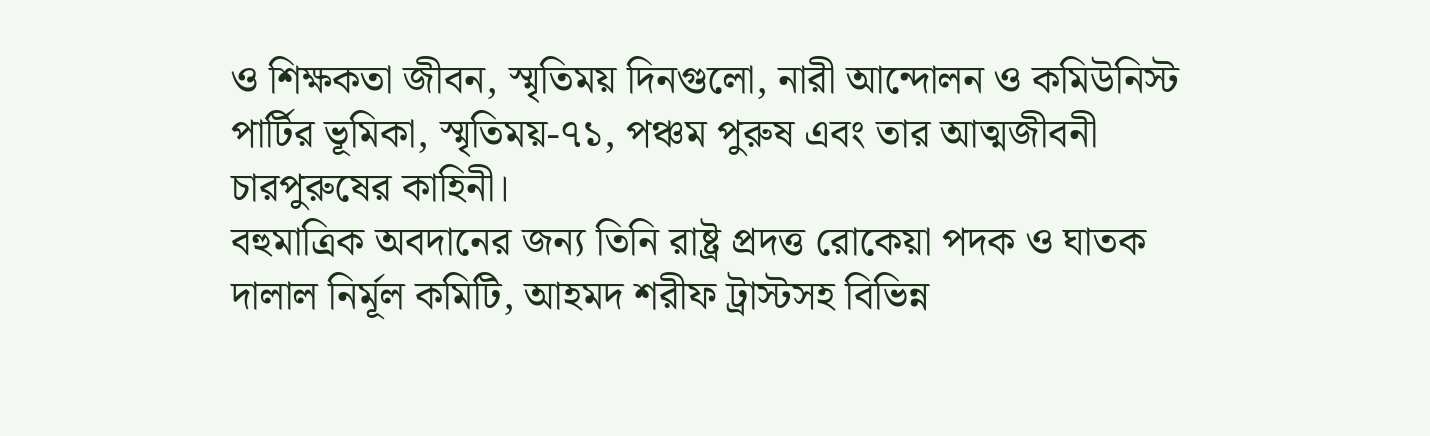ও শিক্ষকতা জীবন, স্মৃতিময় দিনগুলো, নারী আন্দোলন ও কমিউনিস্ট পার্টির ভূমিকা, স্মৃতিময়-৭১, পঞ্চম পুরুষ এবং তার আত্মজীবনী চারপুরুষের কাহিনী।
বহুমাত্রিক অবদানের জন্য তিনি রাষ্ট্র প্রদত্ত রোকেয়া পদক ও ঘাতক দালাল নির্মূল কমিটি, আহমদ শরীফ ট্রাস্টসহ বিভিন্ন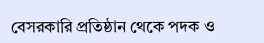বেসরকারি প্রতিষ্ঠান থেকে পদক ও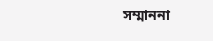সম্মাননা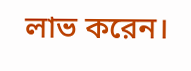লাভ করেন।